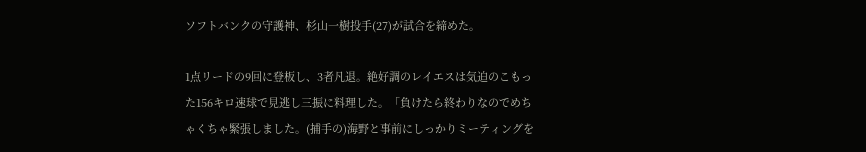ソフトバンクの守護神、杉山一樹投手(27)が試合を締めた。

1点リードの9回に登板し、3者凡退。絶好調のレイエスは気迫のこもった156キロ速球で見逃し三振に料理した。「負けたら終わりなのでめちゃくちゃ緊張しました。(捕手の)海野と事前にしっかりミーティングを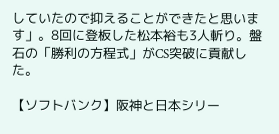していたので抑えることができたと思います」。8回に登板した松本裕も3人斬り。盤石の「勝利の方程式」がCS突破に貢献した。

【ソフトバンク】阪神と日本シリー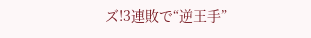ズ!3連敗で“逆王手”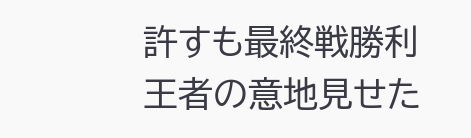許すも最終戦勝利 王者の意地見せた